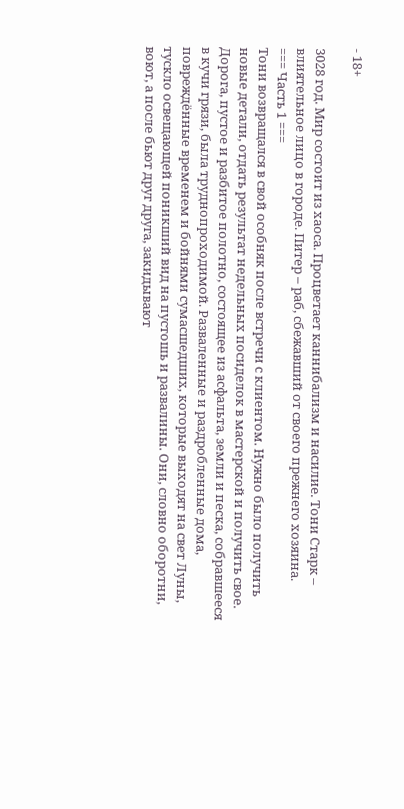- 18+

3028 год. Мир состоит из хаоса. Процветает каннибализм и насилие. Тони Старк – влиятельное лицо в городе. Питер – раб, сбежавший от своего прежнего хозяина.
=== Часть 1 ===
Тони возвращался в свой особняк после встречи с клиентом. Нужно было получить новые детали, отдать результат недельных посиделок в мастерской и получить свое.
Дорога, пустое и разбитое полотно, состоящее из асфальта, земли и песка, собравшееся в кучи грязи, была труднопроходимой. Разваленные и раздробленные дома, повреждённые временем и бойнями сумасшедших, которые выходят на свет Луны, тускло освещающей поникший вид на пустошь и развалины. Они, словно оборотни, воют, а после бьют друг друга, закидывают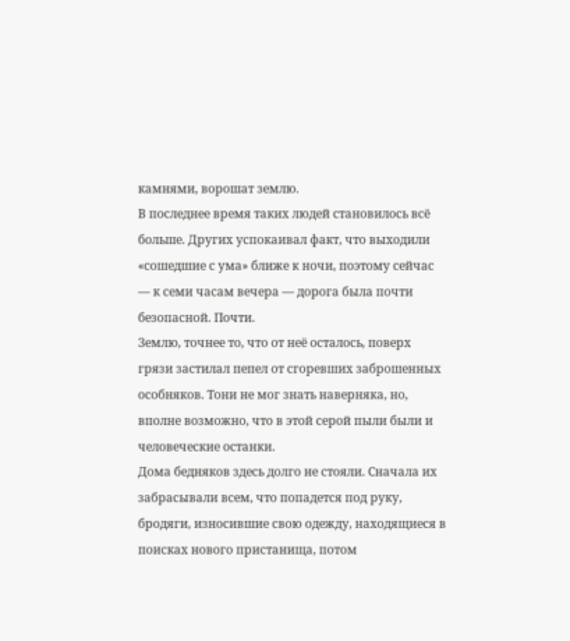камнями, ворошат землю.
В последнее время таких людей становилось всё больше. Других успокаивал факт, что выходили «сошедшие с ума» ближе к ночи, поэтому сейчас — к семи часам вечера — дорога была почти безопасной. Почти.
Землю, точнее то, что от неё осталось, поверх грязи застилал пепел от сгоревших заброшенных особняков. Тони не мог знать наверняка, но, вполне возможно, что в этой серой пыли были и человеческие останки.
Дома бедняков здесь долго не стояли. Сначала их забрасывали всем, что попадется под руку, бродяги, износившие свою одежду, находящиеся в поисках нового пристанища, потом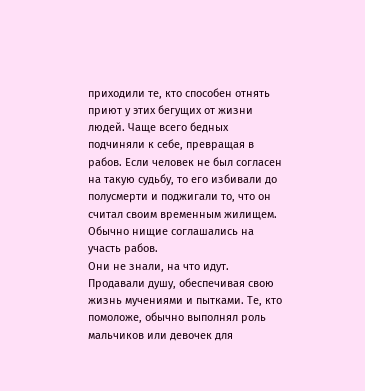приходили те, кто способен отнять приют у этих бегущих от жизни людей. Чаще всего бедных подчиняли к себе, превращая в рабов. Если человек не был согласен на такую судьбу, то его избивали до полусмерти и поджигали то, что он считал своим временным жилищем. Обычно нищие соглашались на участь рабов.
Они не знали, на что идут. Продавали душу, обеспечивая свою жизнь мучениями и пытками. Те, кто помоложе, обычно выполнял роль мальчиков или девочек для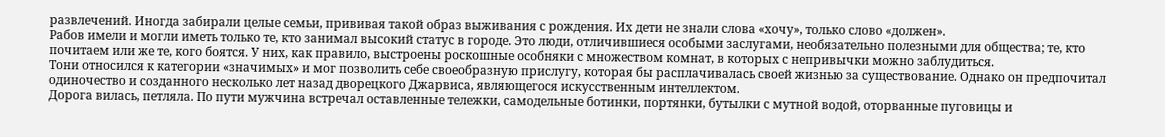развлечений. Иногда забирали целые семьи, прививая такой образ выживания с рождения. Их дети не знали слова «хочу», только слово «должен».
Рабов имели и могли иметь только те, кто занимал высокий статус в городе. Это люди, отличившиеся особыми заслугами, необязательно полезными для общества; те, кто почитаем или же те, кого боятся. У них, как правило, выстроены роскошные особняки с множеством комнат, в которых с непривычки можно заблудиться.
Тони относился к категории «значимых» и мог позволить себе своеобразную прислугу, которая бы расплачивалась своей жизнью за существование. Однако он предпочитал одиночество и созданного несколько лет назад дворецкого Джарвиса, являющегося искусственным интеллектом.
Дорога вилась, петляла. По пути мужчина встречал оставленные тележки, самодельные ботинки, портянки, бутылки с мутной водой, оторванные пуговицы и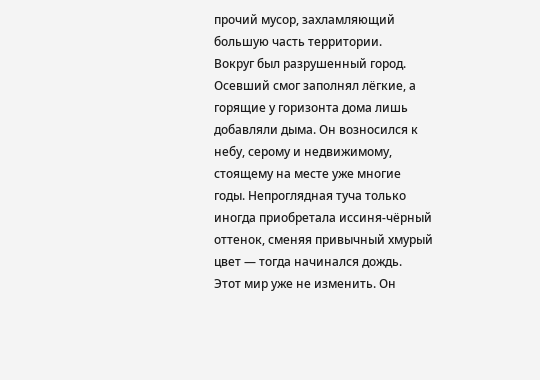прочий мусор, захламляющий большую часть территории.
Вокруг был разрушенный город. Осевший смог заполнял лёгкие, а горящие у горизонта дома лишь добавляли дыма. Он возносился к небу, серому и недвижимому, стоящему на месте уже многие годы. Непроглядная туча только иногда приобретала иссиня-чёрный оттенок, сменяя привычный хмурый цвет — тогда начинался дождь.
Этот мир уже не изменить. Он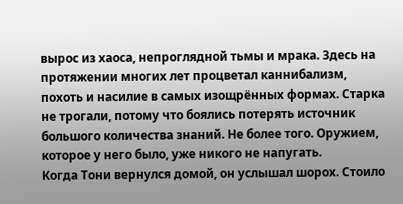вырос из хаоса, непроглядной тьмы и мрака. Здесь на протяжении многих лет процветал каннибализм, похоть и насилие в самых изощрённых формах. Старка не трогали, потому что боялись потерять источник большого количества знаний. Не более того. Оружием, которое у него было, уже никого не напугать.
Когда Тони вернулся домой, он услышал шорох. Стоило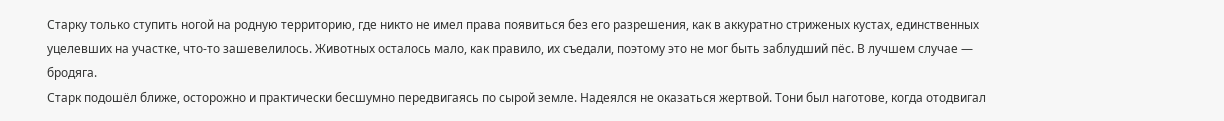Старку только ступить ногой на родную территорию, где никто не имел права появиться без его разрешения, как в аккуратно стриженых кустах, единственных уцелевших на участке, что-то зашевелилось. Животных осталось мало, как правило, их съедали, поэтому это не мог быть заблудший пёс. В лучшем случае — бродяга.
Старк подошёл ближе, осторожно и практически бесшумно передвигаясь по сырой земле. Надеялся не оказаться жертвой. Тони был наготове, когда отодвигал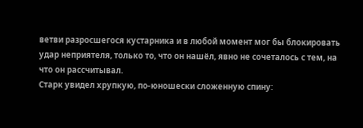ветви разросшегося кустарника и в любой момент мог бы блокировать удар неприятеля, только то, что он нашёл, явно не сочеталось с тем, на что он рассчитывал.
Старк увидел хрупкую, по-юношески сложенную спину: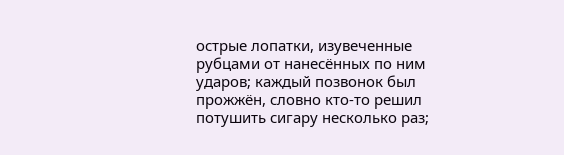острые лопатки, изувеченные рубцами от нанесённых по ним ударов; каждый позвонок был прожжён, словно кто-то решил потушить сигару несколько раз;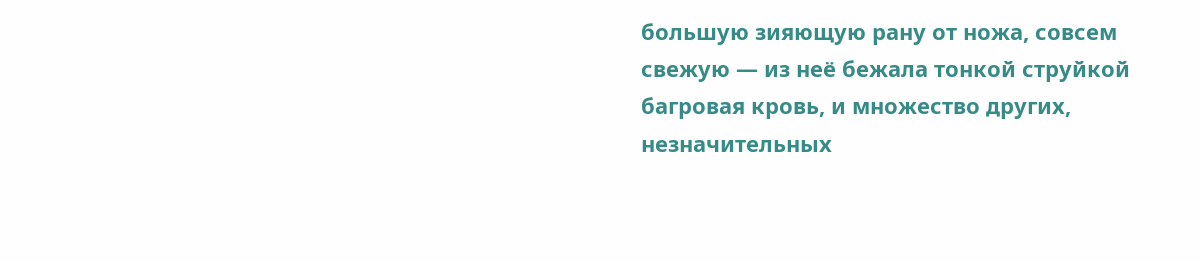большую зияющую рану от ножа, совсем свежую — из неё бежала тонкой струйкой багровая кровь, и множество других, незначительных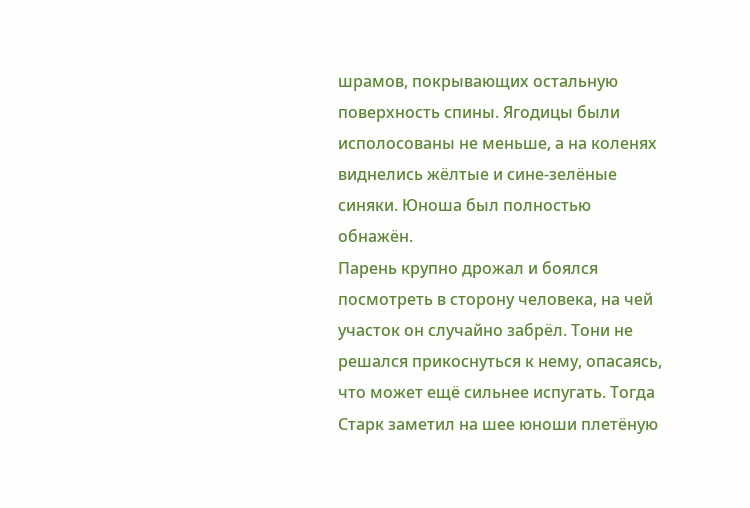шрамов, покрывающих остальную поверхность спины. Ягодицы были исполосованы не меньше, а на коленях виднелись жёлтые и сине-зелёные синяки. Юноша был полностью обнажён.
Парень крупно дрожал и боялся посмотреть в сторону человека, на чей участок он случайно забрёл. Тони не решался прикоснуться к нему, опасаясь, что может ещё сильнее испугать. Тогда Старк заметил на шее юноши плетёную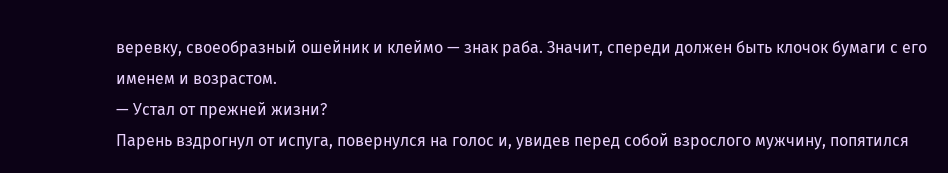веревку, своеобразный ошейник и клеймо — знак раба. Значит, спереди должен быть клочок бумаги с его именем и возрастом.
— Устал от прежней жизни?
Парень вздрогнул от испуга, повернулся на голос и, увидев перед собой взрослого мужчину, попятился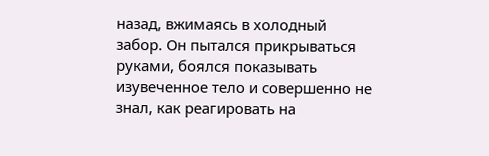назад, вжимаясь в холодный забор. Он пытался прикрываться руками, боялся показывать изувеченное тело и совершенно не знал, как реагировать на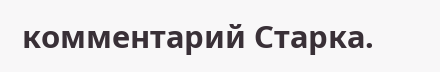комментарий Старка.